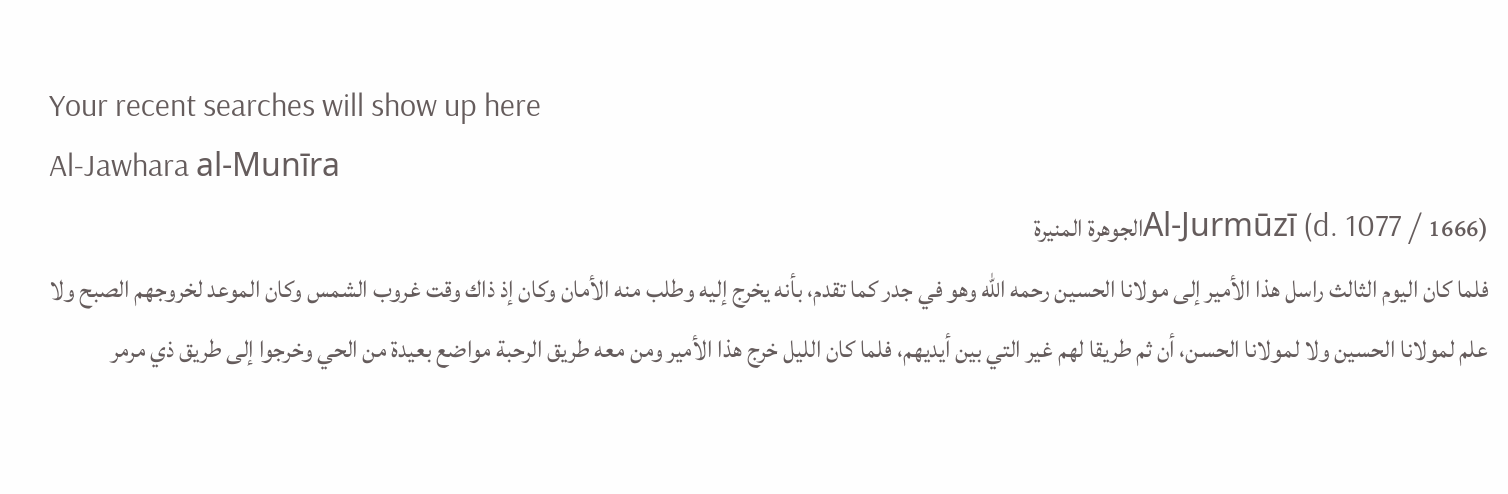Your recent searches will show up here
Al-Jawhara al-Munīra
Al-Jurmūzī (d. 1077 / 1666)الجوهرة المنيرة
فلما كان اليوم الثالث راسل هذا الأمير إلى مولانا الحسين رحمه الله وهو في جدر كما تقدم، بأنه يخرج إليه وطلب منه الأمان وكان إذ ذاك وقت غروب الشمس وكان الموعد لخروجهم الصبح ولا علم لمولانا الحسين ولا لمولانا الحسن، أن ثم طريقا لهم غير التي بين أيديهم، فلما كان الليل خرج هذا الأمير ومن معه طريق الرحبة مواضع بعيدة من الحي وخرجوا إلى طريق ذي مرمر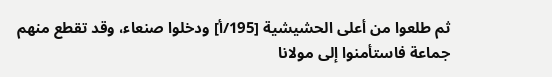ثم طلعوا من أعلى الحشيشية [195/أ] ودخلوا صنعاء، وقد تقطع منهم جماعة فاستأمنوا إلى مولانا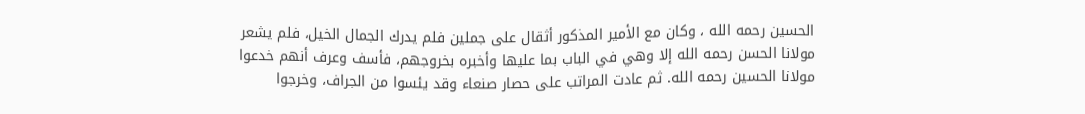الحسين رحمه الله ، وكان مع الأمير المذكور أثقال على جملين فلم يدرك الجمال الخيل، فلم يشعر مولانا الحسن رحمه الله إلا وهي في الباب بما عليها وأخبره بخروجهم، فأسف وعرف أنهم خدعوا مولانا الحسين رحمه الله. ثم عادت المراتب على حصار صنعاء وقد يئسوا من الجراف، وخرجوا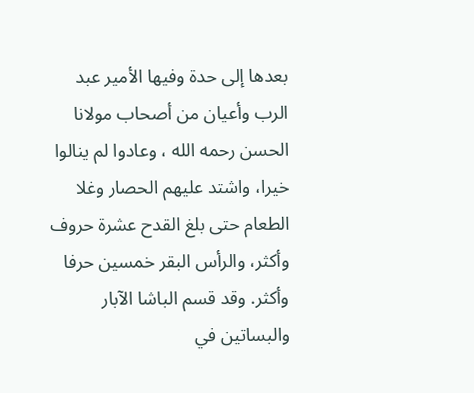بعدها إلى حدة وفيها الأمير عبد الرب وأعيان من أصحاب مولانا الحسن رحمه الله ، وعادوا لم ينالوا خيرا، واشتد عليهم الحصار وغلا الطعام حتى بلغ القدح عشرة حروف وأكثر، والرأس البقر خمسين حرفا وأكثر. وقد قسم الباشا الآبار والبساتين في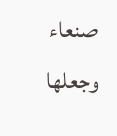صنعاء وجعلها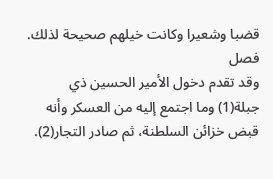قضبا وشعيرا وكانت خيلهم صحيحة لذلك.
فصل
وقد تقدم دخول الأمير الحسين ذي جبلة(1) وما اجتمع إليه من العسكر وأنه قبض خزائن السلطنة، ثم صادر التجار(2).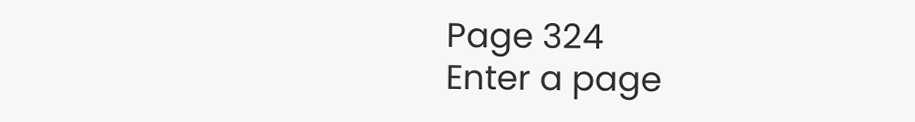Page 324
Enter a page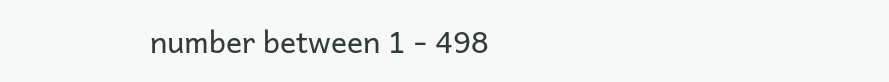number between 1 - 498